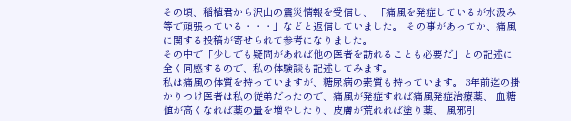その頃、稲植君から沢山の震災情報を受信し、 「痛風を発症しているが水汲み等で頑張っている・・・」などと返信していました。 その事があってか、痛風に関する投稿が寄せられて参考になりました。
その中で「少しでも疑問があれば他の医者を訪れることも必要だ」との記述に 全く同感するので、私の体験談も記述してみます。
私は痛風の体質を持っていますが、糖尿病の素質も持っています。 3年前迄の掛かりつけ医者は私の従弟だったので、痛風が発症すれば痛風発症治療薬、 血糖値が高くなれば薬の量を増やしたり、皮膚が荒れれば塗り薬、 風邪引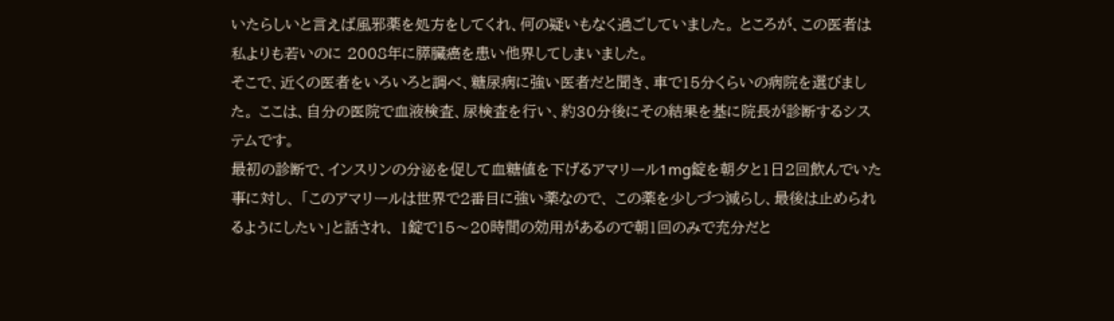いたらしいと言えば風邪薬を処方をしてくれ、何の疑いもなく過ごしていました。 ところが、この医者は私よりも若いのに 2008年に膵臓癌を患い他界してしまいました。
そこで、近くの医者をいろいろと調べ、糖尿病に強い医者だと聞き、車で15分くらいの病院を選びました。 ここは、自分の医院で血液検査、尿検査を行い、約30分後にその結果を基に院長が診断するシステムです。
最初の診断で、インスリンの分泌を促して血糖値を下げるアマリール1mg錠を朝夕と1日2回飲んでいた事に対し、 「このアマリールは世界で2番目に強い薬なので、 この薬を少しづつ減らし、最後は止められるようにしたい」と話され、 1錠で15〜20時間の効用があるので朝1回のみで充分だと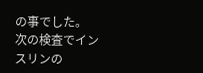の事でした。
次の検査でインスリンの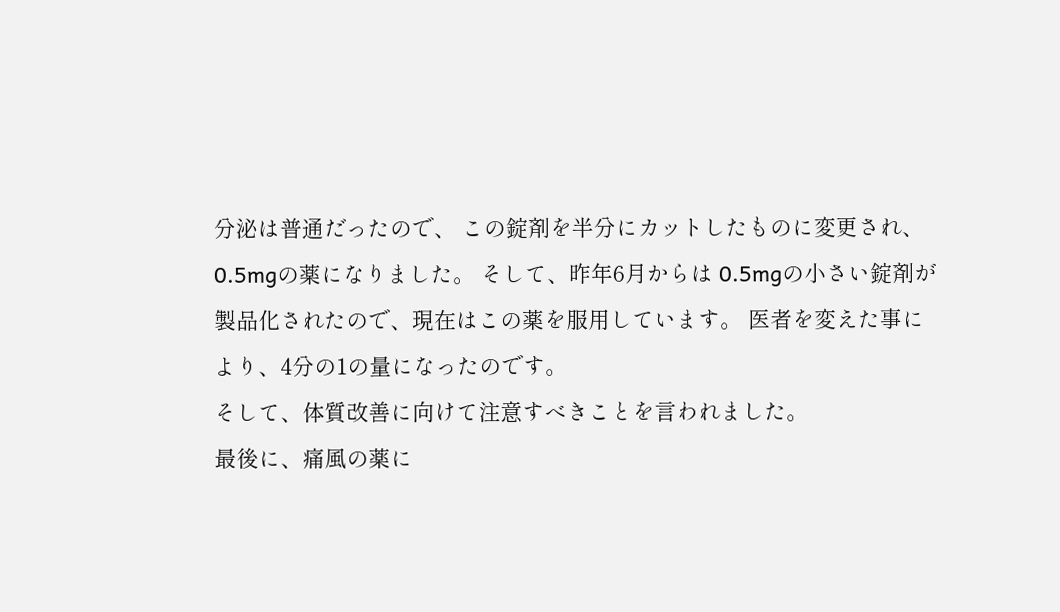分泌は普通だったので、 この錠剤を半分にカットしたものに変更され、0.5mgの薬になりました。 そして、昨年6月からは 0.5mgの小さい錠剤が製品化されたので、現在はこの薬を服用しています。 医者を変えた事により、4分の1の量になったのです。
そして、体質改善に向けて注意すべきことを言われました。
最後に、痛風の薬に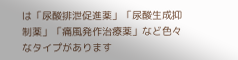は「尿酸排泄促進薬」「尿酸生成抑制薬」「痛風発作治療薬」など色々なタイプがあります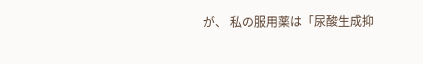が、 私の服用薬は「尿酸生成抑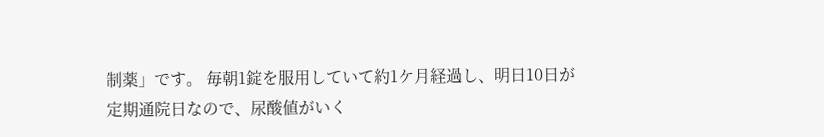制薬」です。 毎朝1錠を服用していて約1ケ月経過し、明日10日が定期通院日なので、尿酸値がいく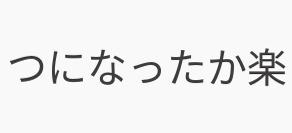つになったか楽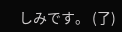しみです。 (了)